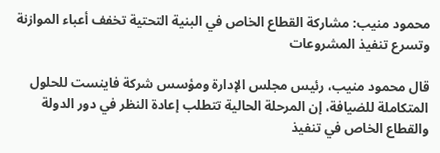محمود منيب: مشاركة القطاع الخاص في البنية التحتية تخفف أعباء الموازنة وتسرع تنفيذ المشروعات

قال محمود منيب، رئيس مجلس الإدارة ومؤسس شركة فاينست للحلول المتكاملة للضيافة، إن المرحلة الحالية تتطلب إعادة النظر في دور الدولة والقطاع الخاص في تنفيذ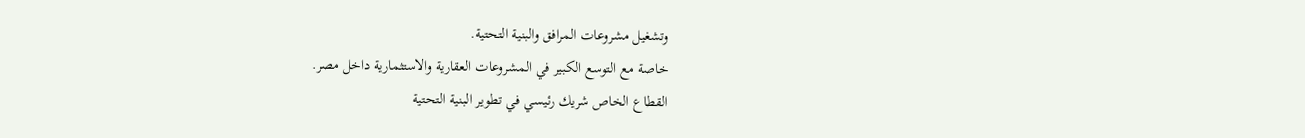وتشغيل مشروعات المرافق والبنية التحتية.
خاصة مع التوسع الكبير في المشروعات العقارية والاستثمارية داخل مصر.
القطاع الخاص شريك رئيسي في تطوير البنية التحتية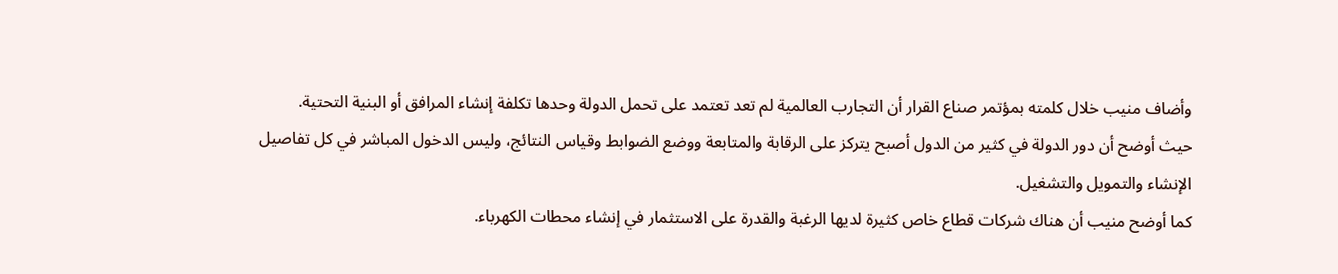وأضاف منيب خلال كلمته بمؤتمر صناع القرار أن التجارب العالمية لم تعد تعتمد على تحمل الدولة وحدها تكلفة إنشاء المرافق أو البنية التحتية.
حيث أوضح أن دور الدولة في كثير من الدول أصبح يتركز على الرقابة والمتابعة ووضع الضوابط وقياس النتائج، وليس الدخول المباشر في كل تفاصيل الإنشاء والتمويل والتشغيل.
كما أوضح منيب أن هناك شركات قطاع خاص كثيرة لديها الرغبة والقدرة على الاستثمار في إنشاء محطات الكهرباء.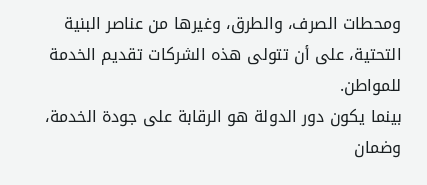ومحطات الصرف، والطرق، وغيرها من عناصر البنية التحتية، على أن تتولى هذه الشركات تقديم الخدمة للمواطن.
بينما يكون دور الدولة هو الرقابة على جودة الخدمة، وضمان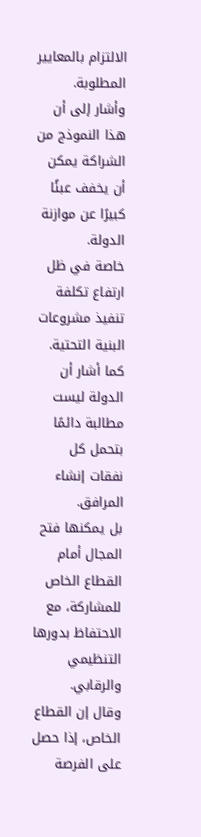الالتزام بالمعايير المطلوبة.
وأشار إلى أن هذا النموذج من الشراكة يمكن أن يخفف عبئًا كبيرًا عن موازنة الدولة.
خاصة في ظل ارتفاع تكلفة تنفيذ مشروعات البنية التحتية.
كما أشار أن الدولة ليست مطالبة دائمًا بتحمل كل نفقات إنشاء المرافق.
بل يمكنها فتح المجال أمام القطاع الخاص للمشاركة، مع الاحتفاظ بدورها التنظيمي والرقابي.
وقال إن القطاع الخاص، إذا حصل على الفرصة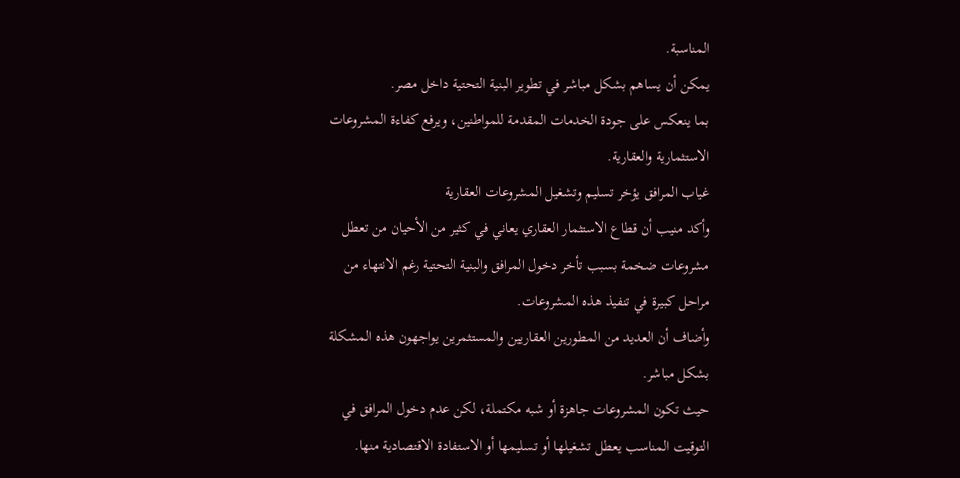المناسبة.
يمكن أن يساهم بشكل مباشر في تطوير البنية التحتية داخل مصر.
بما ينعكس على جودة الخدمات المقدمة للمواطنين، ويرفع كفاءة المشروعات الاستثمارية والعقارية.
غياب المرافق يؤخر تسليم وتشغيل المشروعات العقارية
وأكد منيب أن قطاع الاستثمار العقاري يعاني في كثير من الأحيان من تعطل مشروعات ضخمة بسبب تأخر دخول المرافق والبنية التحتية رغم الانتهاء من مراحل كبيرة في تنفيذ هذه المشروعات.
وأضاف أن العديد من المطورين العقاريين والمستثمرين يواجهون هذه المشكلة بشكل مباشر.
حيث تكون المشروعات جاهزة أو شبه مكتملة، لكن عدم دخول المرافق في التوقيت المناسب يعطل تشغيلها أو تسليمها أو الاستفادة الاقتصادية منها.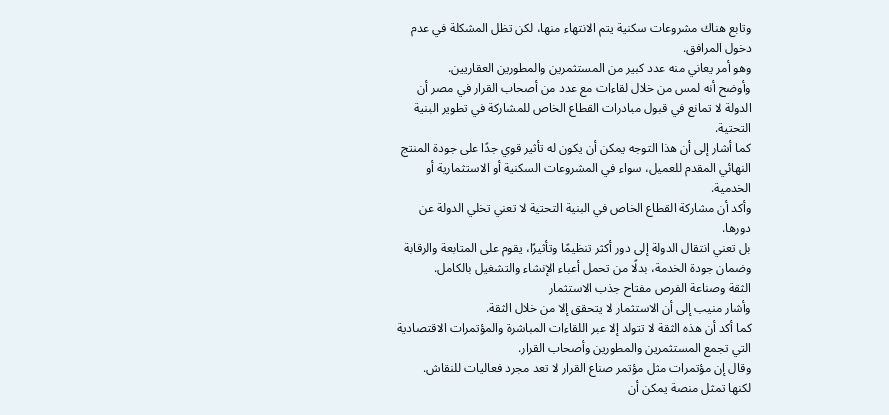وتابع هناك مشروعات سكنية يتم الانتهاء منها، لكن تظل المشكلة في عدم دخول المرافق.
وهو أمر يعاني منه عدد كبير من المستثمرين والمطورين العقاريين.
وأوضح أنه لمس من خلال لقاءات مع عدد من أصحاب القرار في مصر أن الدولة لا تمانع في قبول مبادرات القطاع الخاص للمشاركة في تطوير البنية التحتية.
كما أشار إلى أن هذا التوجه يمكن أن يكون له تأثير قوي جدًا على جودة المنتج النهائي المقدم للعميل، سواء في المشروعات السكنية أو الاستثمارية أو الخدمية.
وأكد أن مشاركة القطاع الخاص في البنية التحتية لا تعني تخلي الدولة عن دورها.
بل تعني انتقال الدولة إلى دور أكثر تنظيمًا وتأثيرًا، يقوم على المتابعة والرقابة وضمان جودة الخدمة، بدلًا من تحمل أعباء الإنشاء والتشغيل بالكامل.
الثقة وصناعة الفرص مفتاح جذب الاستثمار
وأشار منيب إلى أن الاستثمار لا يتحقق إلا من خلال الثقة.
كما أكد أن هذه الثقة لا تتولد إلا عبر اللقاءات المباشرة والمؤتمرات الاقتصادية التي تجمع المستثمرين والمطورين وأصحاب القرار.
وقال إن مؤتمرات مثل مؤتمر صناع القرار لا تعد مجرد فعاليات للنقاش.
لكنها تمثل منصة يمكن أن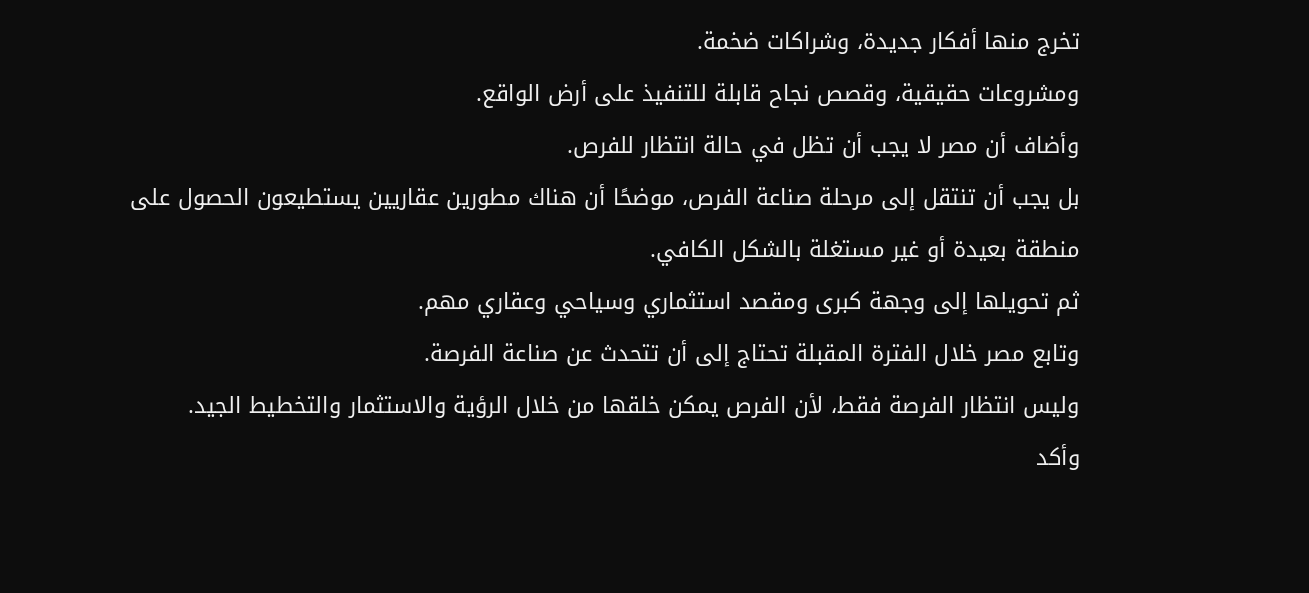تخرج منها أفكار جديدة، وشراكات ضخمة.
ومشروعات حقيقية، وقصص نجاح قابلة للتنفيذ على أرض الواقع.
وأضاف أن مصر لا يجب أن تظل في حالة انتظار للفرص.
بل يجب أن تنتقل إلى مرحلة صناعة الفرص، موضحًا أن هناك مطورين عقاريين يستطيعون الحصول على منطقة بعيدة أو غير مستغلة بالشكل الكافي.
ثم تحويلها إلى وجهة كبرى ومقصد استثماري وسياحي وعقاري مهم.
وتابع مصر خلال الفترة المقبلة تحتاج إلى أن تتحدث عن صناعة الفرصة.
وليس انتظار الفرصة فقط، لأن الفرص يمكن خلقها من خلال الرؤية والاستثمار والتخطيط الجيد.
وأكد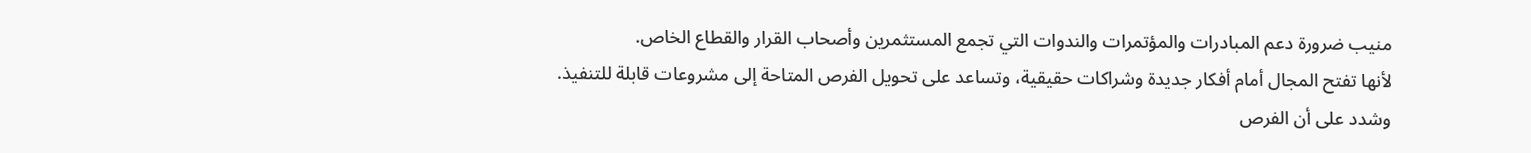منيب ضرورة دعم المبادرات والمؤتمرات والندوات التي تجمع المستثمرين وأصحاب القرار والقطاع الخاص.
لأنها تفتح المجال أمام أفكار جديدة وشراكات حقيقية، وتساعد على تحويل الفرص المتاحة إلى مشروعات قابلة للتنفيذ.
وشدد على أن الفرص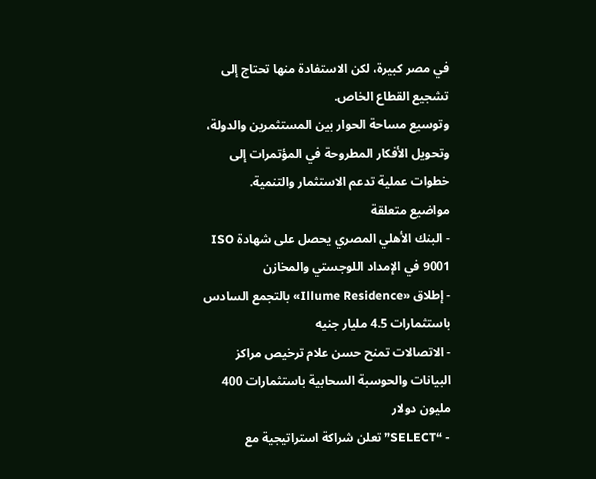في مصر كبيرة، لكن الاستفادة منها تحتاج إلى تشجيع القطاع الخاص.
وتوسيع مساحة الحوار بين المستثمرين والدولة، وتحويل الأفكار المطروحة في المؤتمرات إلى خطوات عملية تدعم الاستثمار والتنمية.
مواضيع متعلقة
- البنك الأهلي المصري يحصل على شهادة ISO 9001 في الإمداد اللوجستي والمخازن
- إطلاق «Illume Residence» بالتجمع السادس باستثمارات 4.5 مليار جنيه
- الاتصالات تمنح حسن علام ترخيص مراكز البيانات والحوسبة السحابية باستثمارات 400 مليون دولار
- “SELECT” تعلن شراكة استراتيجية مع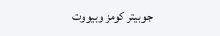جوبيتر كومز وبيووت